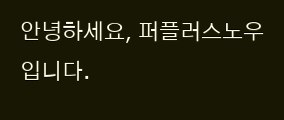안녕하세요, 퍼플러스노우입니다.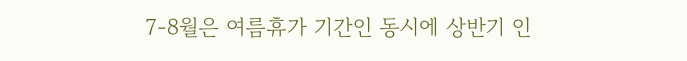7-8월은 여름휴가 기간인 동시에 상반기 인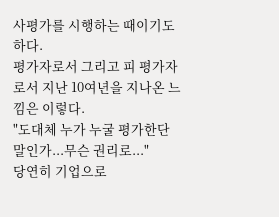사평가를 시행하는 때이기도 하다.
평가자로서 그리고 피 평가자로서 지난 10여년을 지나온 느낌은 이렇다.
"도대체 누가 누굴 평가한단 말인가...무슨 권리로..."
당연히 기업으로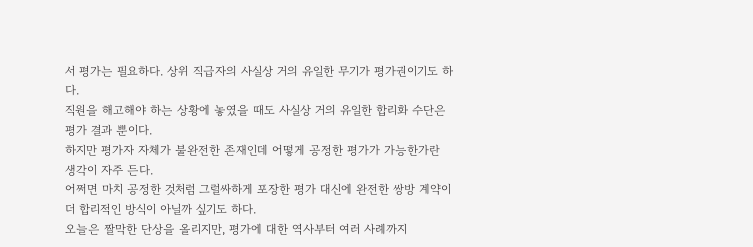서 평가는 필요하다. 상위 직급자의 사실상 거의 유일한 무기가 평가권이기도 하다.
직원을 해고해야 하는 상황에 놓였을 때도 사실상 거의 유일한 합리화 수단은 평가 결과 뿐이다.
하지만 평가자 자체가 불완전한 존재인데 어떻게 공정한 평가가 가능한가란 생각이 자주 든다.
어쩌면 마치 공정한 것처럼 그럴싸하게 포장한 평가 대신에 완전한 쌍방 계약이 더 합리적인 방식이 아닐까 싶기도 하다.
오늘은 짤막한 단상을 올리지만, 평가에 대한 역사부터 여러 사례까지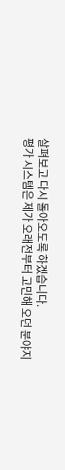살펴보고 다시 돌아오도록 하겠습니다.
평가 시스템은 제가 오래전부터 고민해 오던 분야지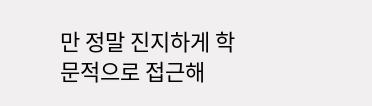만 정말 진지하게 학문적으로 접근해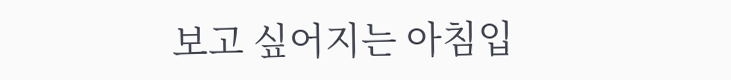보고 싶어지는 아침입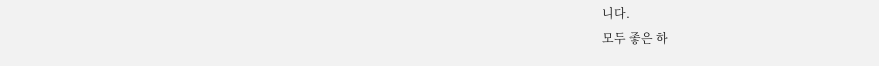니다.
모두 좋은 하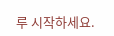루 시작하세요.